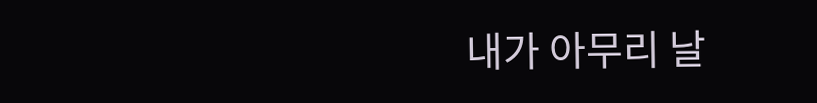내가 아무리 날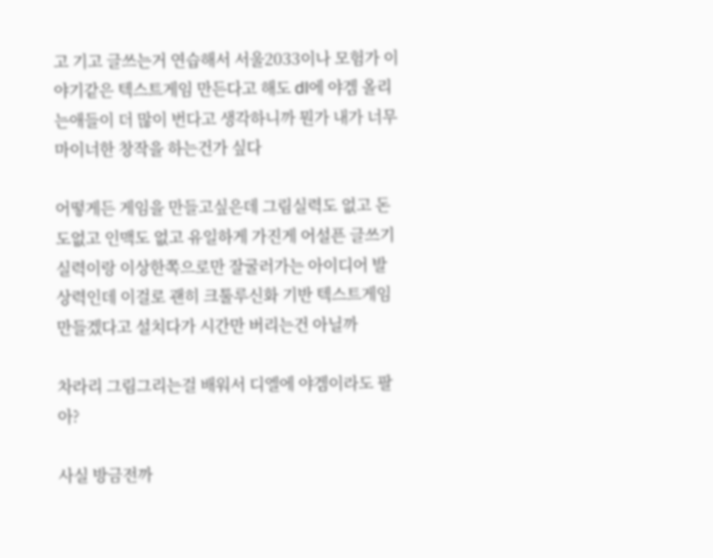고 기고 글쓰는거 연습해서 서울2033이나 모험가 이야기같은 텍스트게임 만든다고 해도 dl에 야겜 올리는애들이 더 많이 번다고 생각하니까 뭔가 내가 너무 마이너한 창작을 하는건가 싶다

어떻게든 게임을 만들고싶은데 그림실력도 없고 돈도없고 인맥도 없고 유일하게 가진게 어설픈 글쓰기실력이랑 이상한쪽으로만 잘굴러가는 아이디어 발상력인데 이걸로 괜히 크툴루신화 기반 텍스트게임 만들겠다고 설치다가 시간만 버리는건 아닐까

차라리 그림그리는걸 배워서 디엘에 야겜이라도 팔아?

사실 방금전까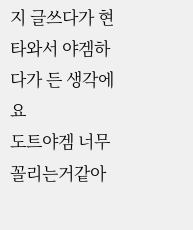지 글쓰다가 현타와서 야겜하다가 든 생각에요
도트야겜 너무 꼴리는거같아